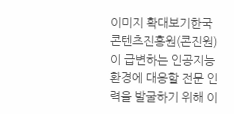이미지 확대보기한국콘텐츠진흥원(콘진원)이 급변하는 인공지능 환경에 대응할 전문 인력을 발굴하기 위해 이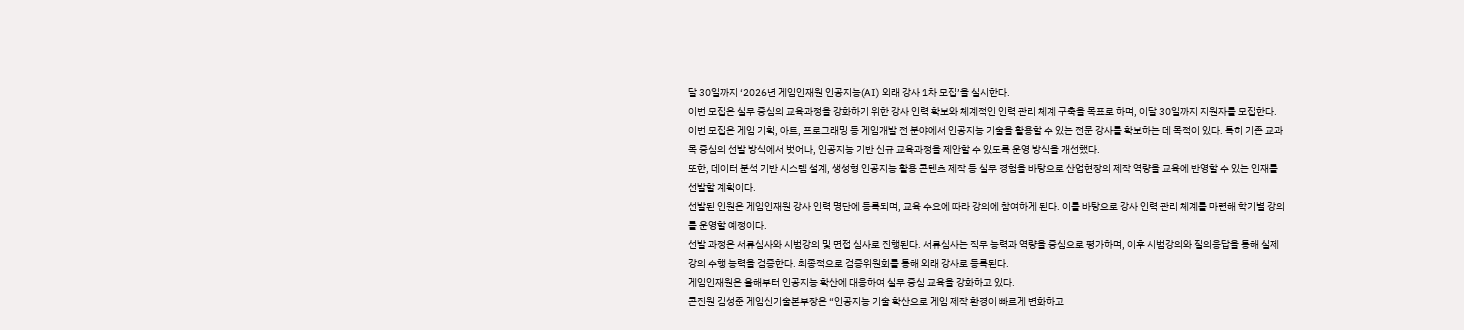달 30일까지 ‘2026년 게임인재원 인공지능(AI) 외래 강사 1차 모집’을 실시한다.
이번 모집은 실무 중심의 교육과정을 강화하기 위한 강사 인력 확보와 체계적인 인력 관리 체계 구축을 목표로 하며, 이달 30일까지 지원자를 모집한다.
이번 모집은 게임 기획, 아트, 프로그래밍 등 게임개발 전 분야에서 인공지능 기술을 활용할 수 있는 전문 강사를 확보하는 데 목적이 있다. 특히 기존 교과목 중심의 선발 방식에서 벗어나, 인공지능 기반 신규 교육과정을 제안할 수 있도록 운영 방식을 개선했다.
또한, 데이터 분석 기반 시스템 설계, 생성형 인공지능 활용 콘텐츠 제작 등 실무 경험을 바탕으로 산업현장의 제작 역량을 교육에 반영할 수 있는 인재를 선발할 계획이다.
선발된 인원은 게임인재원 강사 인력 명단에 등록되며, 교육 수요에 따라 강의에 참여하게 된다. 이를 바탕으로 강사 인력 관리 체계를 마련해 학기별 강의를 운영할 예정이다.
선발 과정은 서류심사와 시범강의 및 면접 심사로 진행된다. 서류심사는 직무 능력과 역량을 중심으로 평가하며, 이후 시범강의와 질의응답을 통해 실제 강의 수행 능력을 검증한다. 최종적으로 검증위원회를 통해 외래 강사로 등록된다.
게임인재원은 올해부터 인공지능 확산에 대응하여 실무 중심 교육을 강화하고 있다.
콘진원 김성준 게임신기술본부장은 “인공지능 기술 확산으로 게임 제작 환경이 빠르게 변화하고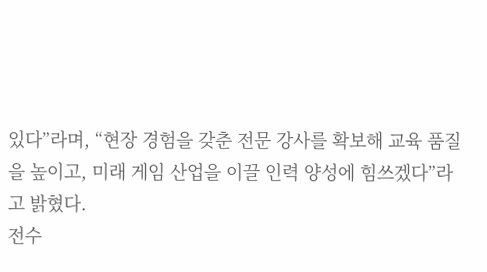있다”라며, “현장 경험을 갖춘 전문 강사를 확보해 교육 품질을 높이고, 미래 게임 산업을 이끌 인력 양성에 힘쓰겠다”라고 밝혔다.
전수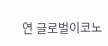연 글로벌이코노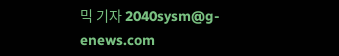믹 기자 2040sysm@g-enews.com